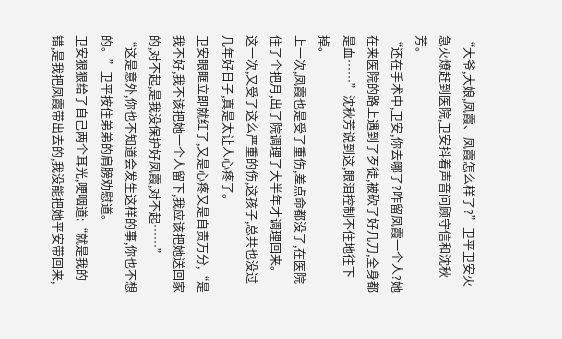“大爷,大娘,凤霞、凤霞怎么样了?”卫平卫安火急火燎赶到医院,卫安抖着声音问顾守信和沈秋芳。
“还在手术中,卫安,你去哪了?咋留凤霞一个人?她在来医院的路上遇到了歹徒,被砍了好几刀,全身都是血……”沈秋芳说到这,眼泪控制不住地往下掉。
上一次,凤霞也是受了重伤,差点命都没了,在医院住了个把月,出了院调理了大半年才调理回来。
这一次,又受了这么严重的伤,这孩子,总共也没过几年好日子,真是太让人心疼了。
卫安眼眶立即就红了,又是心疼又是自责万分,“是我不好,我不该把她一个人留下,我应该把她送回家的,对不起,是我没保护好凤霞,对不起……”
“这是意外,你也不知道会发生这样的事,你也不想的。”卫平按住弟弟的肩膀劝慰道。
卫安狠狠给了自己两个耳光,哽咽道:“就是我的错,是我把凤霞带出去的,我没能把她平安带回来,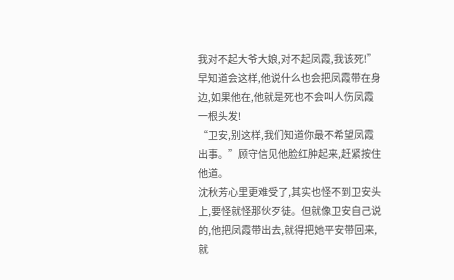我对不起大爷大娘,对不起凤霞,我该死!”
早知道会这样,他说什么也会把凤霞带在身边,如果他在,他就是死也不会叫人伤凤霞一根头发!
“卫安,别这样,我们知道你最不希望凤霞出事。”顾守信见他脸红肿起来,赶紧按住他道。
沈秋芳心里更难受了,其实也怪不到卫安头上,要怪就怪那伙歹徒。但就像卫安自己说的,他把凤霞带出去,就得把她平安带回来,就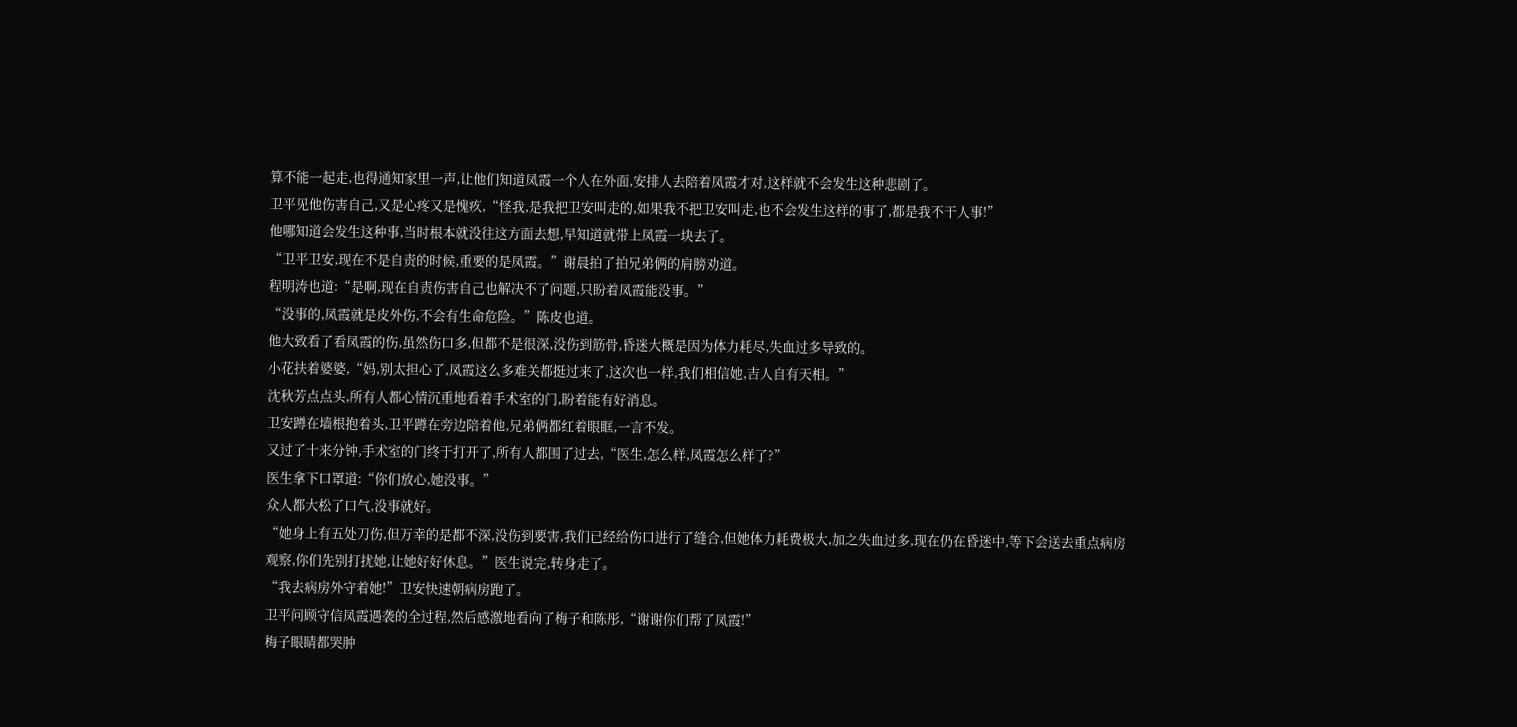算不能一起走,也得通知家里一声,让他们知道凤霞一个人在外面,安排人去陪着凤霞才对,这样就不会发生这种悲剧了。
卫平见他伤害自己,又是心疼又是愧疚,“怪我,是我把卫安叫走的,如果我不把卫安叫走,也不会发生这样的事了,都是我不干人事!”
他哪知道会发生这种事,当时根本就没往这方面去想,早知道就带上凤霞一块去了。
“卫平卫安,现在不是自责的时候,重要的是凤霞。”谢晨拍了拍兄弟俩的肩膀劝道。
程明涛也道:“是啊,现在自责伤害自己也解决不了问题,只盼着凤霞能没事。”
“没事的,凤霞就是皮外伤,不会有生命危险。”陈皮也道。
他大致看了看凤霞的伤,虽然伤口多,但都不是很深,没伤到筋骨,昏迷大概是因为体力耗尽,失血过多导致的。
小花扶着婆婆,“妈,别太担心了,凤霞这么多难关都挺过来了,这次也一样,我们相信她,吉人自有天相。”
沈秋芳点点头,所有人都心情沉重地看着手术室的门,盼着能有好消息。
卫安蹲在墙根抱着头,卫平蹲在旁边陪着他,兄弟俩都红着眼眶,一言不发。
又过了十来分钟,手术室的门终于打开了,所有人都围了过去,“医生,怎么样,凤霞怎么样了?”
医生拿下口罩道:“你们放心,她没事。”
众人都大松了口气,没事就好。
“她身上有五处刀伤,但万幸的是都不深,没伤到要害,我们已经给伤口进行了缝合,但她体力耗费极大,加之失血过多,现在仍在昏迷中,等下会送去重点病房观察,你们先别打扰她,让她好好休息。”医生说完,转身走了。
“我去病房外守着她!”卫安快速朝病房跑了。
卫平问顾守信凤霞遇袭的全过程,然后感激地看向了梅子和陈彤,“谢谢你们帮了凤霞!”
梅子眼睛都哭肿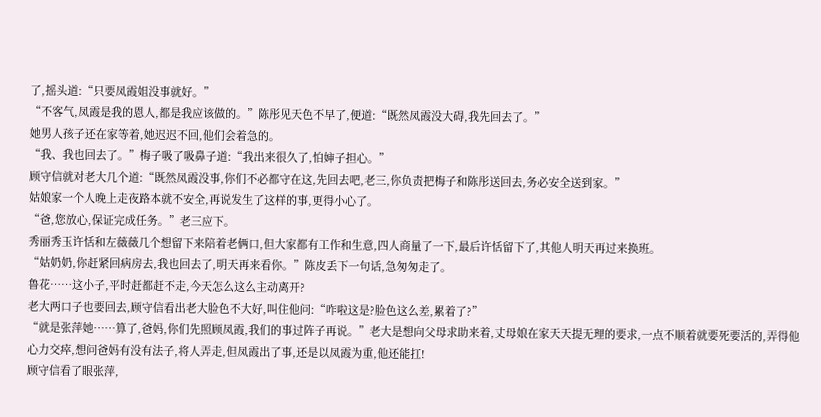了,摇头道:“只要凤霞姐没事就好。”
“不客气,凤霞是我的恩人,都是我应该做的。”陈彤见天色不早了,便道:“既然凤霞没大碍,我先回去了。”
她男人孩子还在家等着,她迟迟不回,他们会着急的。
“我、我也回去了。”梅子吸了吸鼻子道:“我出来很久了,怕婶子担心。”
顾守信就对老大几个道:“既然凤霞没事,你们不必都守在这,先回去吧,老三,你负责把梅子和陈彤送回去,务必安全送到家。”
姑娘家一个人晚上走夜路本就不安全,再说发生了这样的事,更得小心了。
“爸,您放心,保证完成任务。”老三应下。
秀丽秀玉许恬和左薇薇几个想留下来陪着老俩口,但大家都有工作和生意,四人商量了一下,最后许恬留下了,其他人明天再过来换班。
“姑奶奶,你赶紧回病房去,我也回去了,明天再来看你。”陈皮丢下一句话,急匆匆走了。
鲁花……这小子,平时赶都赶不走,今天怎么这么主动离开?
老大两口子也要回去,顾守信看出老大脸色不大好,叫住他问:“咋啦这是?脸色这么差,累着了?”
“就是张萍她……算了,爸妈,你们先照顾凤霞,我们的事过阵子再说。”老大是想向父母求助来着,丈母娘在家天天提无理的要求,一点不顺着就要死要活的,弄得他心力交瘁,想问爸妈有没有法子,将人弄走,但凤霞出了事,还是以凤霞为重,他还能扛!
顾守信看了眼张萍,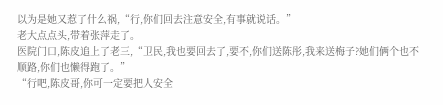以为是她又惹了什么祸,“行,你们回去注意安全,有事就说话。”
老大点点头,带着张萍走了。
医院门口,陈皮追上了老三,“卫民,我也要回去了,要不,你们送陈彤,我来送梅子?她们俩个也不顺路,你们也懒得跑了。”
“行吧,陈皮哥,你可一定要把人安全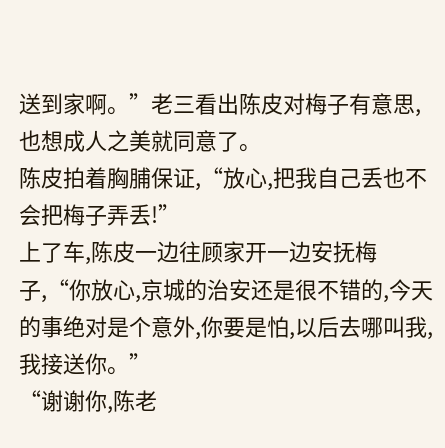送到家啊。”老三看出陈皮对梅子有意思,也想成人之美就同意了。
陈皮拍着胸脯保证,“放心,把我自己丢也不会把梅子弄丢!”
上了车,陈皮一边往顾家开一边安抚梅子,“你放心,京城的治安还是很不错的,今天的事绝对是个意外,你要是怕,以后去哪叫我,我接送你。”
“谢谢你,陈老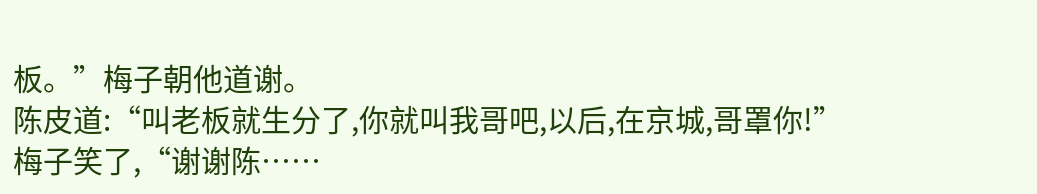板。”梅子朝他道谢。
陈皮道:“叫老板就生分了,你就叫我哥吧,以后,在京城,哥罩你!”
梅子笑了,“谢谢陈……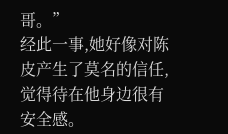哥。”
经此一事,她好像对陈皮产生了莫名的信任,觉得待在他身边很有安全感。